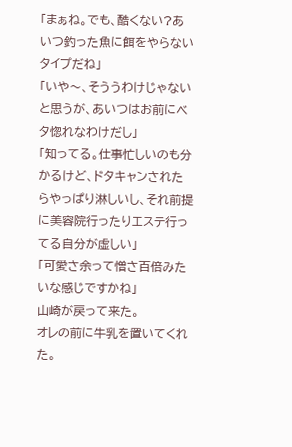「まぁね。でも、酷くない?あいつ釣った魚に餌をやらないタイプだね」
「いや〜、そううわけじゃないと思うが、あいつはお前にベタ惚れなわけだし」
「知ってる。仕事忙しいのも分かるけど、ドタキャンされたらやっぱり淋しいし、それ前提に美容院行ったりエステ行ってる自分が虚しい」
「可愛さ余って憎さ百倍みたいな感じですかね」
山崎が戻って来た。
オレの前に牛乳を置いてくれた。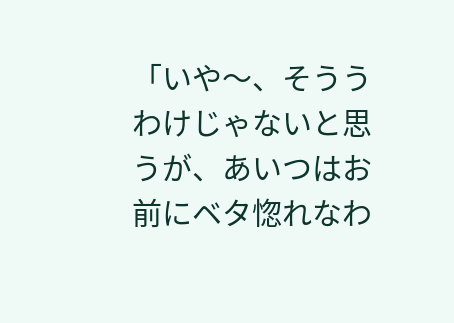「いや〜、そううわけじゃないと思うが、あいつはお前にベタ惚れなわ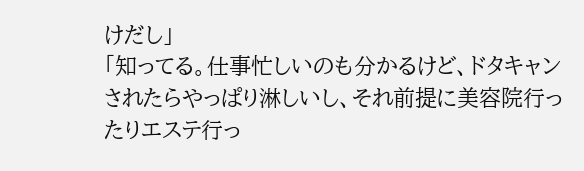けだし」
「知ってる。仕事忙しいのも分かるけど、ドタキャンされたらやっぱり淋しいし、それ前提に美容院行ったりエステ行っ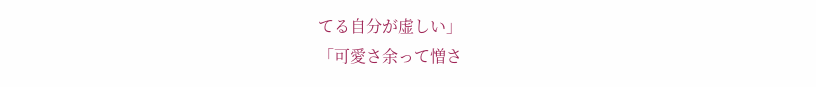てる自分が虚しい」
「可愛さ余って憎さ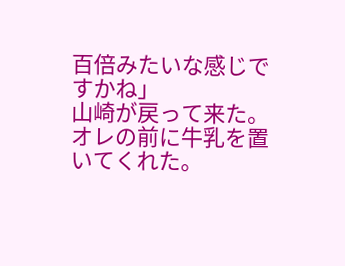百倍みたいな感じですかね」
山崎が戻って来た。
オレの前に牛乳を置いてくれた。